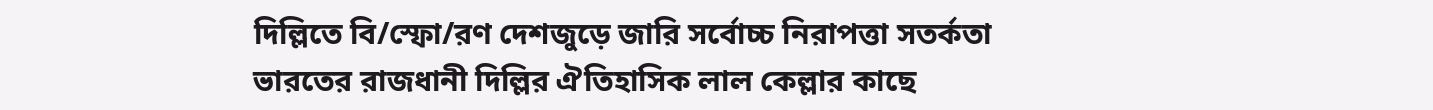দিল্লিতে বি/স্ফো/রণ দেশজুড়ে জারি সর্বোচ্চ নিরাপত্তা সতর্কতা
ভারতের রাজধানী দিল্লির ঐতিহাসিক লাল কেল্লার কাছে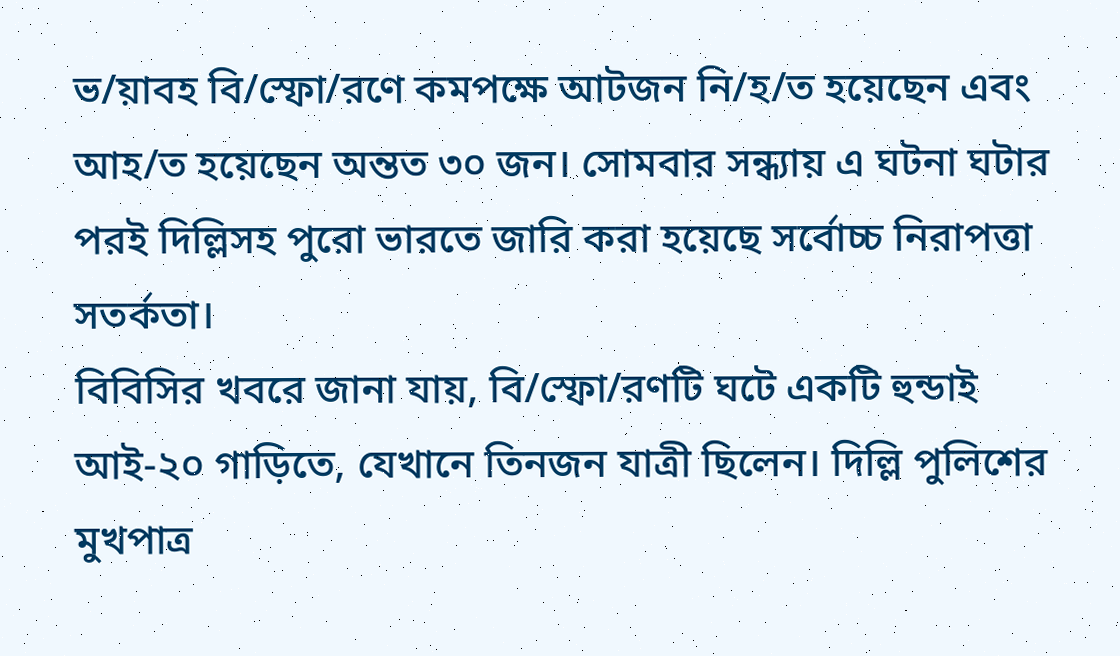ভ/য়াবহ বি/স্ফো/রণে কমপক্ষে আটজন নি/হ/ত হয়েছেন এবং আহ/ত হয়েছেন অন্তত ৩০ জন। সোমবার সন্ধ্যায় এ ঘটনা ঘটার পরই দিল্লিসহ পুরো ভারতে জারি করা হয়েছে সর্বোচ্চ নিরাপত্তা সতর্কতা।
বিবিসির খবরে জানা যায়, বি/স্ফো/রণটি ঘটে একটি হুন্ডাই আই-২০ গাড়িতে, যেখানে তিনজন যাত্রী ছিলেন। দিল্লি পুলিশের মুখপাত্র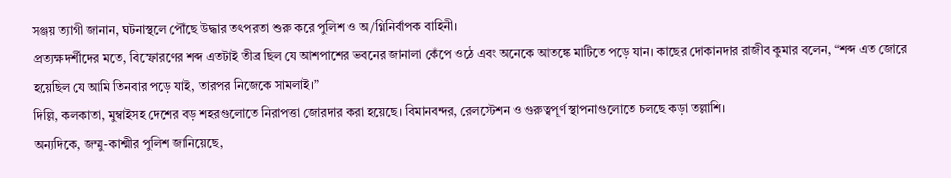সঞ্জয় ত্যাগী জানান, ঘটনাস্থলে পৌঁছে উদ্ধার তৎপরতা শুরু করে পুলিশ ও অ/গ্নিনির্বাপক বাহিনী।
প্রত্যক্ষদর্শীদের মতে, বিস্ফোরণের শব্দ এতটাই তীব্র ছিল যে আশপাশের ভবনের জানালা কেঁপে ওঠে এবং অনেকে আতঙ্কে মাটিতে পড়ে যান। কাছের দোকানদার রাজীব কুমার বলেন, “শব্দ এত জোরে হয়েছিল যে আমি তিনবার পড়ে যাই, তারপর নিজেকে সামলাই।”
দিল্লি, কলকাতা, মুম্বাইসহ দেশের বড় শহরগুলোতে নিরাপত্তা জোরদার করা হয়েছে। বিমানবন্দর, রেলস্টেশন ও গুরুত্বপূর্ণ স্থাপনাগুলোতে চলছে কড়া তল্লাশি।
অন্যদিকে, জম্মু-কাশ্মীর পুলিশ জানিয়েছে,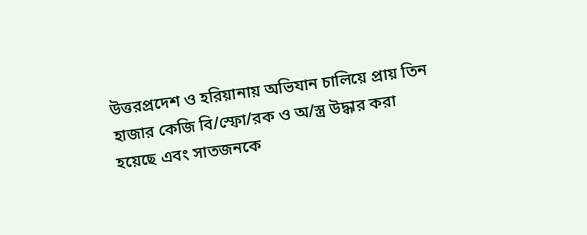উত্তরপ্রদেশ ও হরিয়ানায় অভিযান চালিয়ে প্রায় তিন হাজার কেজি বি/স্ফো/রক ও অ/স্ত্র উদ্ধার করা হয়েছে এবং সাতজনকে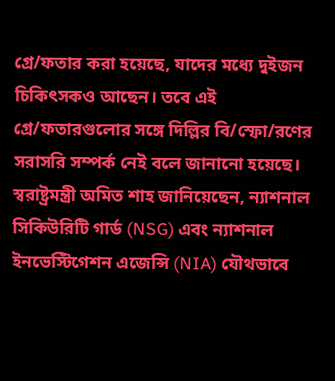গ্রে/ফতার করা হয়েছে, যাদের মধ্যে দুইজন চিকিৎসকও আছেন। তবে এই গ্রে/ফতারগুলোর সঙ্গে দিল্লির বি/স্ফো/রণের সরাসরি সম্পর্ক নেই বলে জানানো হয়েছে।
স্বরাষ্ট্রমন্ত্রী অমিত শাহ জানিয়েছেন, ন্যাশনাল সিকিউরিটি গার্ড (NSG) এবং ন্যাশনাল ইনভেস্টিগেশন এজেন্সি (NIA) যৌথভাবে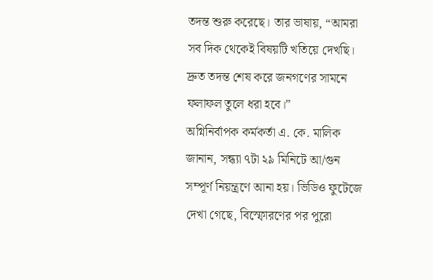তদন্ত শুরু করেছে। তার ভাষায়, “আমরা সব দিক থেকেই বিষয়টি খতিয়ে দেখছি। দ্রুত তদন্ত শেষ করে জনগণের সামনে ফলাফল তুলে ধরা হবে।”
অগ্নিনির্বাপক কর্মকর্তা এ. কে. মালিক জানান, সন্ধ্যা ৭টা ২৯ মিনিটে আ/গুন সম্পূর্ণ নিয়ন্ত্রণে আনা হয়। ভিডিও ফুটেজে দেখা গেছে, বিস্ফোরণের পর পুরো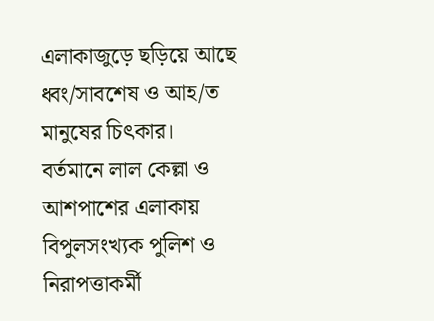এলাকাজুড়ে ছড়িয়ে আছে ধ্বং/সাবশেষ ও আহ/ত মানুষের চিৎকার।
বর্তমানে লাল কেল্লা ও আশপাশের এলাকায় বিপুলসংখ্যক পুলিশ ও নিরাপত্তাকর্মী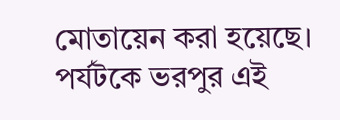মোতায়েন করা হয়েছে। পর্যটকে ভরপুর এই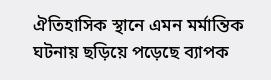ঐতিহাসিক স্থানে এমন মর্মান্তিক ঘটনায় ছড়িয়ে পড়েছে ব্যাপক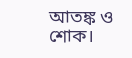আতঙ্ক ও শোক।